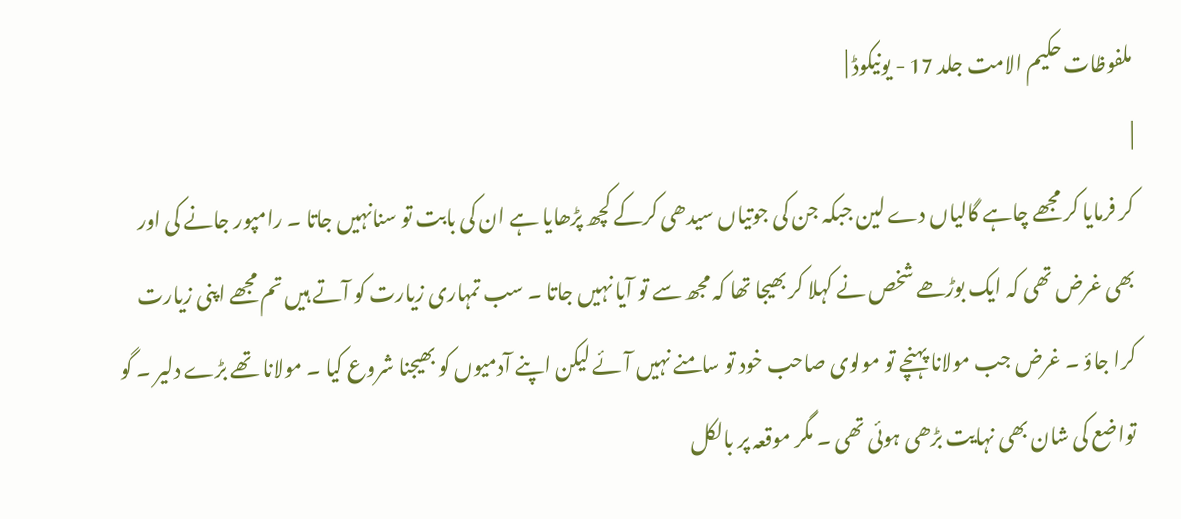ملفوظات حکیم الامت جلد 17 - یونیکوڈ |
|
کر فرمایا کر مجھے چاہے گالیاں دے لین جبکہ جن کی جوتیاں سیدھی کرکے کچھ پڑھایا ہے ان کی بابت تو سنانہیں جاتا ۔ رامپور جانے کی اور بھی غرض تھی کہ ایک بوڑھے شخص نے کہلا کر بھیجا تھا کہ مجھ سے تو آیا نہیں جاتا ۔ سب تمہاری زیارت کو آتے ہیں تم مجھے اپنی زیارت کرا جاؤ ۔ غرض جب مولانا پہنچے تو مولوی صاحب خود تو سامنے نہیں آئے لیکن اپنے آدمیوں کو بھیجنا شروع کیا ۔ مولانا تھے بڑے دلیر ۔ گو تواضع کی شان بھی نہایت بڑھی ہوئی تھی ۔ مگر موقعہ پر بالکل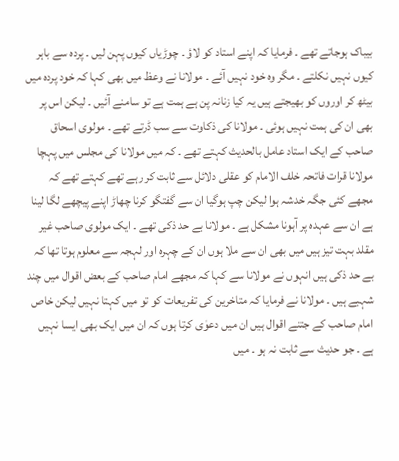بیباک ہوجاتے تھے ۔ فرمایا کہ اپنے استاد کو لاؤ ۔ چوڑیاں کیوں پہن لیں ۔ پردہ سے باہر کیوں نہیں نکلتے ۔ مگر وہ خود نہیں آئے ۔ مولانا نے وعظ میں بھی کہا کہ خود پردہ میں بیٹھ کر اوروں کو بھیجتے ہیں یہ کیا زنانہ پن ہے ہمت ہے تو سامنے آئیں ۔ لیکن اس پر بھی ان کی ہمت نہیں ہوئی ۔ مولانا کی ذکاوت سے سب ڈرتے تھے ۔ مولوی اسحاق صاحب کے ایک استاد عامل بالحدیث کہتے تھے ۔ کہ میں مولانا کی مجلس میں پہچا مولانا قرات فاتحہ خلف الامام کو عقلی دلائل سے ثابت کر رہے تھے کہتے تھے کہ مجھے کئی جگہ خدشہ ہوا لیکن چپ ہوگیا ان سے گفتگو کرنا چھاڑ اپنے پیچھے لگا لینا ہے ان سے عہدہ پر آہونا مشکل ہے ۔ مولانا بے حد ذکی تھے ۔ ایک مولوی صاحب غیر مقلد بہت تیز ہیں میں بھی ان سے ملا ہوں ان کے چہرہ اور لہجہ سے معلوم ہوتا تھا کہ بے حد ذکی ہیں انہوں نے مولانا سے کہا کہ مجھے امام صاحب کے بعض اقوال میں چند شہبے ہیں ۔ مولانا نے فرمایا کہ متاخرین کی تفریعات کو تو میں کہتا نہیں لیکن خاص امام صاحب کے جتنے اقوال ہیں ان میں دعوٰی کرتا ہوں کہ ان میں ایک بھی ایسا نہیں ہے ۔ جو حدیث سے ثابت نہ ہو ۔ میں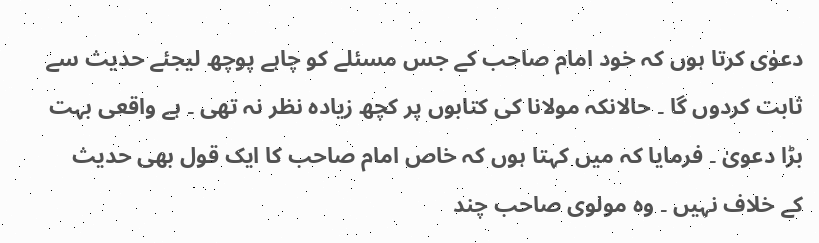دعوٰی کرتا ہوں کہ خود امام صاحب کے جس مسئلے کو چاہے پوچھ لیجئے حدیث سے ثابت کردوں گا ۔ حالانکہ مولانا کی کتابوں پر کچھ زیادہ نظر نہ تھی ۔ ہے واقعی بہت بڑا دعویٰ ۔ فرمایا کہ میں کہتا ہوں کہ خاص امام صاحب کا ایک قول بھی حدیث کے خلاف نہیں ۔ وہ مولوی صاحب چند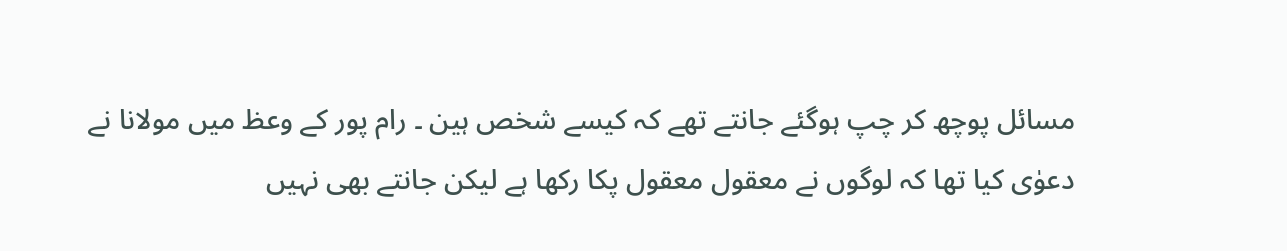مسائل پوچھ کر چپ ہوگئے جانتے تھے کہ کیسے شخص ہین ۔ رام پور کے وعظ میں مولانا نے دعوٰی کیا تھا کہ لوگوں نے معقول معقول پکا رکھا ہے لیکن جانتے بھی نہیں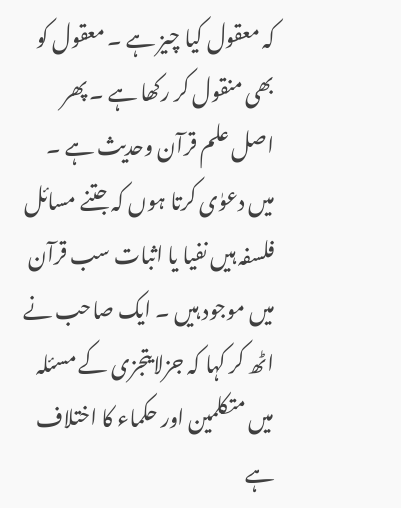کہ معقول کیا چیز ہے ۔ معقول کو بھی منقول کر رکھا ہے ۔ پھر اصل علم قرآن وحدیث ہے ۔ میں دعوٰی کرتا ہوں کہ جتنے مسائل فلسفہ ہیں نفیا یا اثبات سب قرآن میں موجود ہیں ۔ ایک صاحب نے اٹھ کر کہا کہ جزلایتجزی کے مسئلہ میں متکلمین اور حکماء کا اختلاف ہے